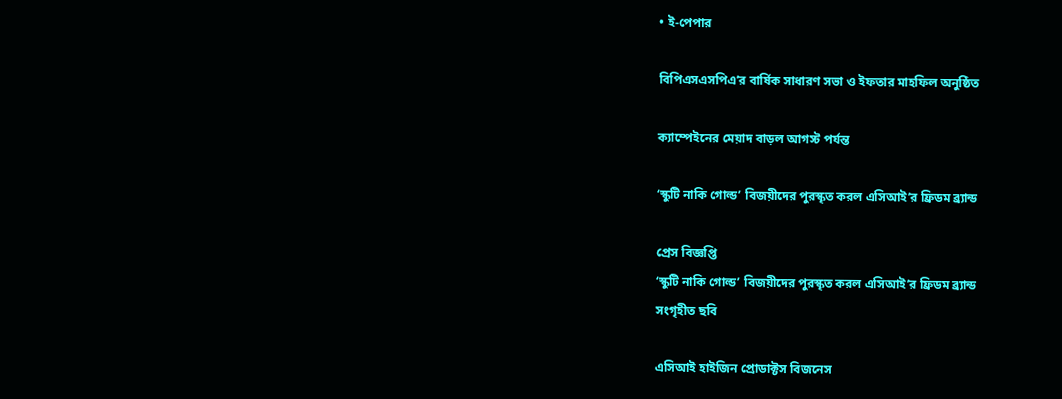• ই-পেপার

বিপিএসএসপিএ’র বার্ষিক সাধারণ সভা ও ইফতার মাহফিল অনুষ্ঠিত

ক্যাম্পেইনের মেয়াদ বাড়ল আগস্ট পর্যন্ত

‘স্কুটি নাকি গোল্ড’ বিজয়ীদের পুরস্কৃত করল এসিআই’র ফ্রিডম ব্র্যান্ড

প্রেস বিজ্ঞপ্তি
‘স্কুটি নাকি গোল্ড’ বিজয়ীদের পুরস্কৃত করল এসিআই’র ফ্রিডম ব্র্যান্ড
সংগৃহীত ছবি

এসিআই হাইজিন প্রোডাক্টস বিজনেস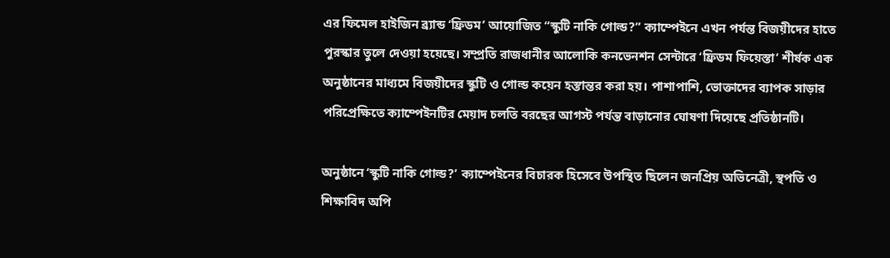এর ফিমেল হাইজিন ব্র্যান্ড ‘ফ্রিডম’ আয়োজিত “স্কুটি নাকি গোল্ড?” ক্যাম্পেইনে এখন পর্যন্ত বিজয়ীদের হাতে পুরস্কার তুলে দেওয়া হয়েছে। সম্প্রতি রাজধানীর আলোকি কনভেনশন সেন্টারে ‘ফ্রিডম ফিয়েস্তা’ শীর্ষক এক অনুষ্ঠানের মাধ্যমে বিজয়ীদের স্কুটি ও গোল্ড কয়েন হস্তান্তর করা হয়। পাশাপাশি, ভোক্তাদের ব্যাপক সাড়ার পরিপ্রেক্ষিতে ক্যাম্পেইনটির মেয়াদ চলতি বরছের আগস্ট পর্যন্ত বাড়ানোর ঘোষণা দিয়েছে প্রতিষ্ঠানটি।

অনুষ্ঠানে ‘স্কুটি নাকি গোল্ড?’ ক্যাম্পেইনের বিচারক হিসেবে উপস্থিত ছিলেন জনপ্রিয় অভিনেত্রী, স্থপতি ও শিক্ষাবিদ অপি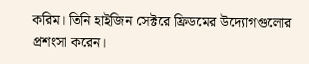করিম। তিনি হাইজিন সেক্টরে ফ্রিডমের উদ্যোগগুলোর প্রশংসা করেন।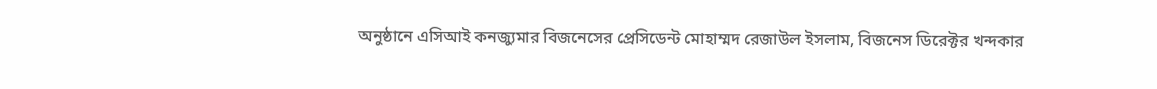অনুষ্ঠানে এসিআই কনজ্যুমার বিজনেসের প্রেসিডেন্ট মোহাম্মদ রেজাউল ইসলাম, বিজনেস ডিরেক্টর খন্দকার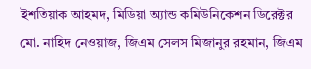ইশতিয়াক আহমদ, মিডিয়া অ্যান্ড কমিউনিকেশন ডিরেক্টর মো. নাহিদ নেওয়াজ, জিএম সেলস মিজানুর রহমান, জিএম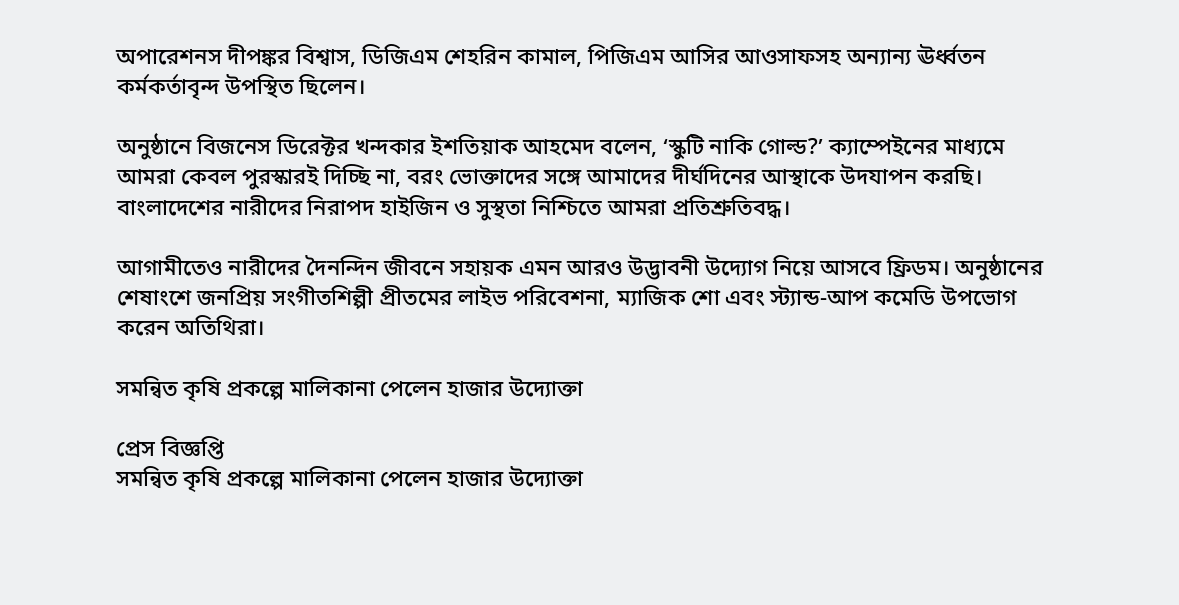অপারেশনস দীপঙ্কর বিশ্বাস, ডিজিএম শেহরিন কামাল, পিজিএম আসির আওসাফসহ অন্যান্য ঊর্ধ্বতন কর্মকর্তাবৃন্দ উপস্থিত ছিলেন।

অনুষ্ঠানে বিজনেস ডিরেক্টর খন্দকার ইশতিয়াক আহমেদ বলেন, ‘স্কুটি নাকি গোল্ড?’ ক্যাম্পেইনের মাধ্যমে আমরা কেবল পুরস্কারই দিচ্ছি না, বরং ভোক্তাদের সঙ্গে আমাদের দীর্ঘদিনের আস্থাকে উদযাপন করছি। বাংলাদেশের নারীদের নিরাপদ হাইজিন ও সুস্থতা নিশ্চিতে আমরা প্রতিশ্রুতিবদ্ধ।

আগামীতেও নারীদের দৈনন্দিন জীবনে সহায়ক এমন আরও উদ্ভাবনী উদ্যোগ নিয়ে আসবে ফ্রিডম। অনুষ্ঠানের শেষাংশে জনপ্রিয় সংগীতশিল্পী প্রীতমের লাইভ পরিবেশনা, ম্যাজিক শো এবং স্ট্যান্ড-আপ কমেডি উপভোগ করেন অতিথিরা।

সমন্বিত কৃষি প্রকল্পে মালিকানা পেলেন হাজার উদ্যোক্তা

প্রেস বিজ্ঞপ্তি
সমন্বিত কৃষি প্রকল্পে মালিকানা পেলেন হাজার উদ্যোক্তা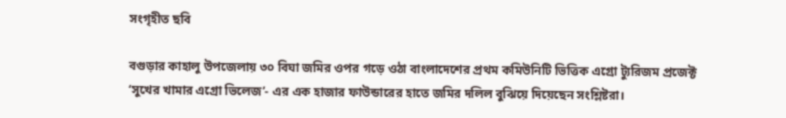সংগৃহীত ছবি

বগুড়ার কাহালু উপজেলায় ৩০ বিঘা জমির ওপর গড়ে ওঠা বাংলাদেশের প্রথম কমিউনিটি ভিত্তিক এগ্রো ট্যুরিজম প্রজেক্ট ‘সুখের খামার এগ্রো ভিলেজ’- এর এক হাজার ফাউন্ডারের হাতে জমির দলিল বুঝিয়ে দিয়েছেন সংশ্লিষ্টরা।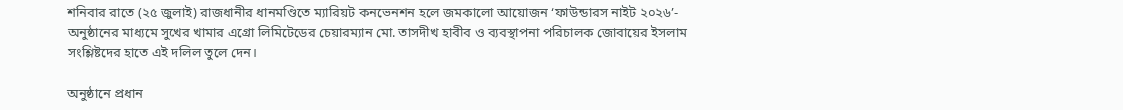শনিবার রাতে (২৫ জুলাই) রাজধানীর ধানমণ্ডিতে ম্যারিয়ট কনভেনশন হলে জমকালো আয়োজন ‘ফাউন্ডারস নাইট ২০২৬’-  অনুষ্ঠানের মাধ্যমে সুখের খামার এগ্রো লিমিটেডের চেয়ারম্যান মো. তাসদীখ হাবীব ও ব্যবস্থাপনা পরিচালক জোবায়ের ইসলাম সংশ্লিষ্টদের হাতে এই দলিল তুলে দেন।

অনুষ্ঠানে প্রধান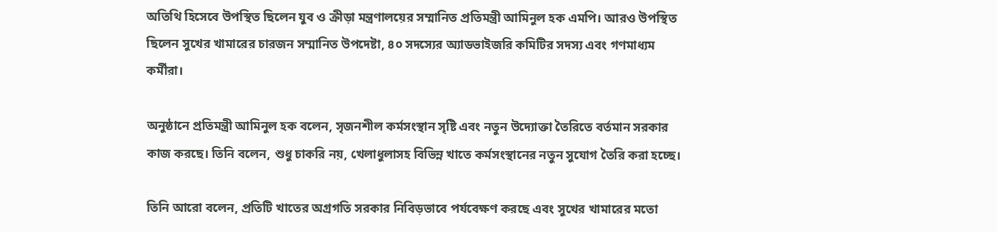অতিথি হিসেবে উপস্থিত ছিলেন যুব ও ক্রীড়া মন্ত্রণালয়ের সম্মানিত প্রতিমন্ত্রী আমিনুল হক এমপি। আরও উপস্থিত ছিলেন সুখের খামারের চারজন সম্মানিত উপদেষ্টা, ৪০ সদস্যের অ্যাডভাইজরি কমিটির সদস্য এবং গণমাধ্যম কর্মীরা।

অনুষ্ঠানে প্রতিমন্ত্রী আমিনুল হক বলেন, সৃজনশীল কর্মসংস্থান সৃষ্টি এবং নতুন উদ্যোক্তা তৈরিতে বর্তমান সরকার কাজ করছে। তিনি বলেন, শুধু চাকরি নয়, খেলাধুলাসহ বিভিন্ন খাতে কর্মসংস্থানের নতুন সুযোগ তৈরি করা হচ্ছে।

তিনি আরো বলেন, প্রতিটি খাতের অগ্রগতি সরকার নিবিড়ভাবে পর্যবেক্ষণ করছে এবং সুখের খামারের মতো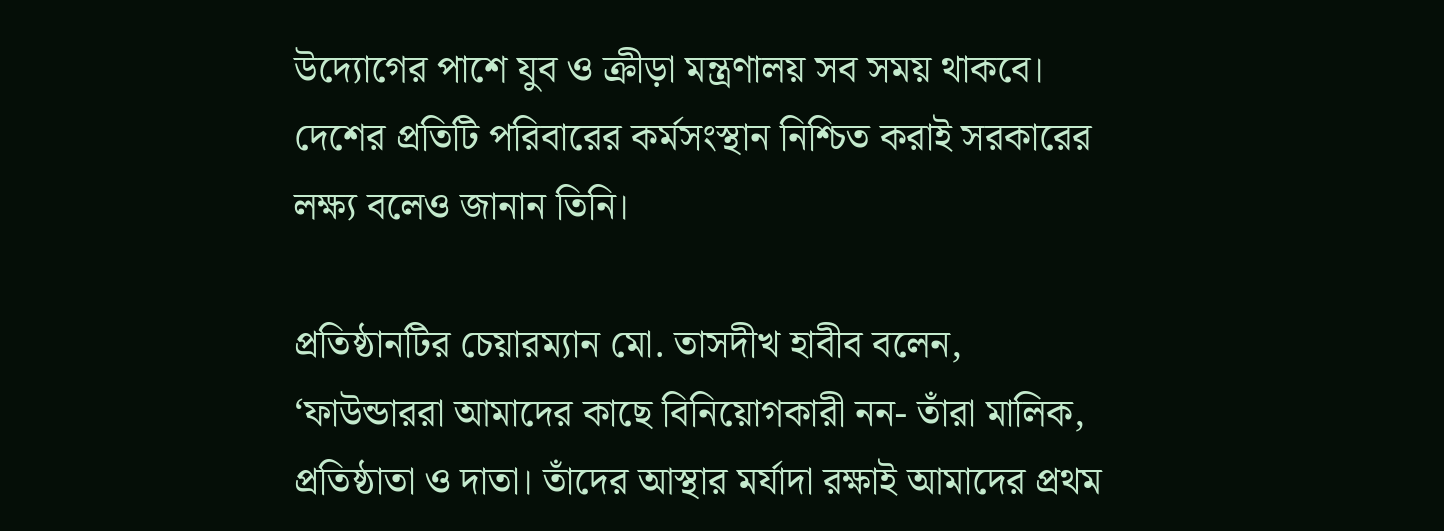উদ্যোগের পাশে যুব ও ক্রীড়া মন্ত্রণালয় সব সময় থাকবে। দেশের প্রতিটি পরিবারের কর্মসংস্থান নিশ্চিত করাই সরকারের লক্ষ্য বলেও জানান তিনি।

প্রতিষ্ঠানটির চেয়ারম্যান মো. তাসদীখ হাবীব বলেন, ‘ফাউন্ডাররা আমাদের কাছে বিনিয়োগকারী নন- তাঁরা মালিক, প্রতিষ্ঠাতা ও দাতা। তাঁদের আস্থার মর্যাদা রক্ষাই আমাদের প্রথম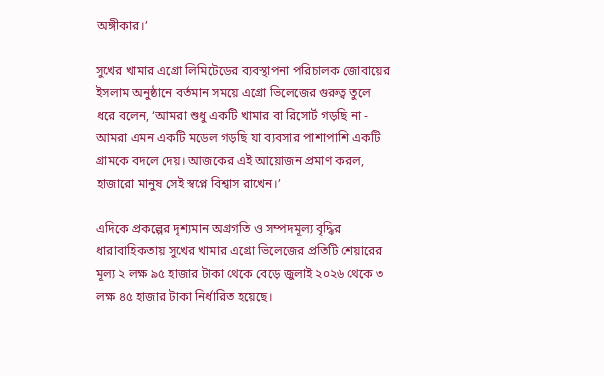অঙ্গীকার।’

সুখের খামার এগ্রো লিমিটেডের ব্যবস্থাপনা পরিচালক জোবায়ের ইসলাম অনুষ্ঠানে বর্তমান সময়ে এগ্রো ভিলেজের গুরুত্ব তুলে ধরে বলেন, ‘আমরা শুধু একটি খামার বা রিসোর্ট গড়ছি না - আমরা এমন একটি মডেল গড়ছি যা ব্যবসার পাশাপাশি একটি গ্রামকে বদলে দেয়। আজকের এই আয়োজন প্রমাণ করল, হাজারো মানুষ সেই স্বপ্নে বিশ্বাস রাখেন।’

এদিকে প্রকল্পের দৃশ্যমান অগ্রগতি ও সম্পদমূল্য বৃদ্ধির ধারাবাহিকতায় সুখের খামার এগ্রো ভিলেজের প্রতিটি শেয়ারের মূল্য ২ লক্ষ ৯৫ হাজার টাকা থেকে বেড়ে জুলাই ২০২৬ থেকে ৩ লক্ষ ৪৫ হাজার টাকা নির্ধারিত হয়েছে।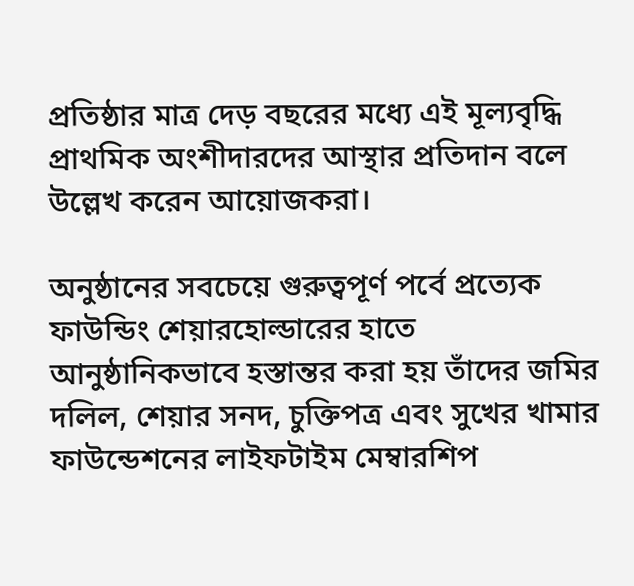প্রতিষ্ঠার মাত্র দেড় বছরের মধ্যে এই মূল্যবৃদ্ধি প্রাথমিক অংশীদারদের আস্থার প্রতিদান বলে উল্লেখ করেন আয়োজকরা।

অনুষ্ঠানের সবচেয়ে গুরুত্বপূর্ণ পর্বে প্রত্যেক ফাউন্ডিং শেয়ারহোল্ডারের হাতে আনুষ্ঠানিকভাবে হস্তান্তর করা হয় তাঁদের জমির দলিল, শেয়ার সনদ, চুক্তিপত্র এবং সুখের খামার ফাউন্ডেশনের লাইফটাইম মেম্বারশিপ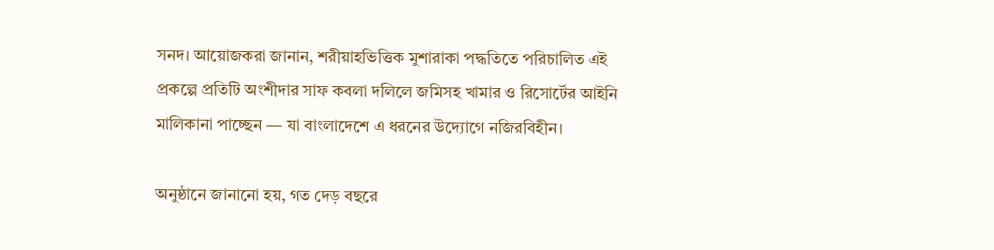সনদ। আয়োজকরা জানান, শরীয়াহভিত্তিক মুশারাকা পদ্ধতিতে পরিচালিত এই প্রকল্পে প্রতিটি অংশীদার সাফ কবলা দলিলে জমিসহ খামার ও রিসোর্টের আইনি মালিকানা পাচ্ছেন — যা বাংলাদেশে এ ধরনের উদ্যোগে নজিরবিহীন।

অনুষ্ঠানে জানানো হয়, গত দেড় বছরে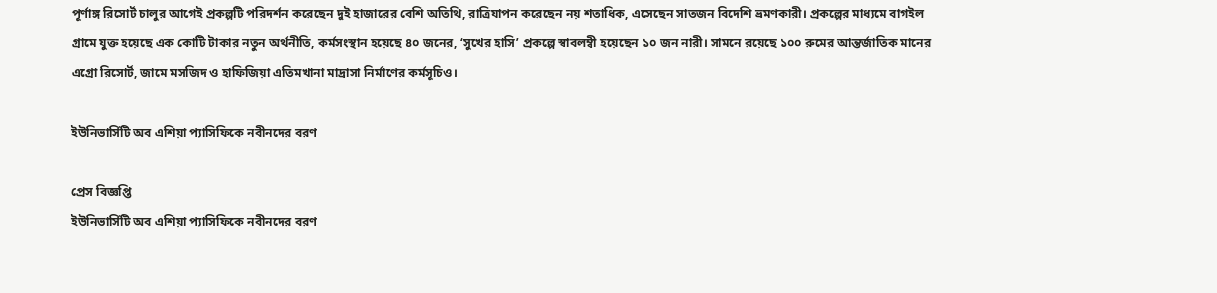পূর্ণাঙ্গ রিসোর্ট চালুর আগেই প্রকল্পটি পরিদর্শন করেছেন দুই হাজারের বেশি অতিথি, রাত্রিযাপন করেছেন নয় শতাধিক, এসেছেন সাতজন বিদেশি ভ্রমণকারী। প্রকল্পের মাধ্যমে বাগইল গ্রামে যুক্ত হয়েছে এক কোটি টাকার নতুন অর্থনীতি, কর্মসংস্থান হয়েছে ৪০ জনের, ‘সুখের হাসি’ প্রকল্পে স্বাবলম্বী হয়েছেন ১০ জন নারী। সামনে রয়েছে ১০০ রুমের আন্তর্জাতিক মানের এগ্রো রিসোর্ট, জামে মসজিদ ও হাফিজিয়া এতিমখানা মাদ্রাসা নির্মাণের কর্মসূচিও।

ইউনিভার্সিটি অব এশিয়া প্যাসিফিকে নবীনদের বরণ

প্রেস বিজ্ঞপ্তি
ইউনিভার্সিটি অব এশিয়া প্যাসিফিকে নবীনদের বরণ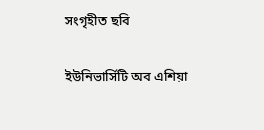সংগৃহীত ছবি

ইউনিভার্সিটি অব এশিয়া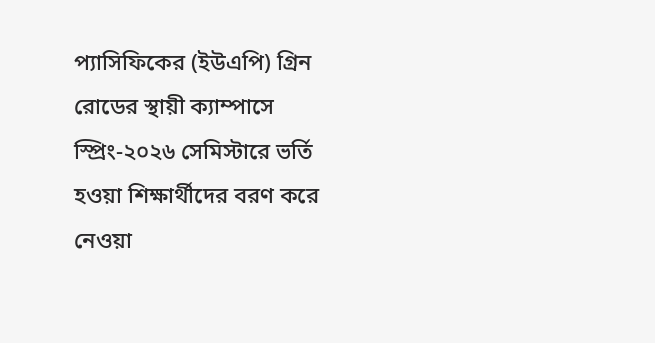প্যাসিফিকের (ইউএপি) গ্রিন রোডের স্থায়ী ক্যাম্পাসে স্প্রিং-২০২৬ সেমিস্টারে ভর্তি হওয়া শিক্ষার্থীদের বরণ করে নেওয়া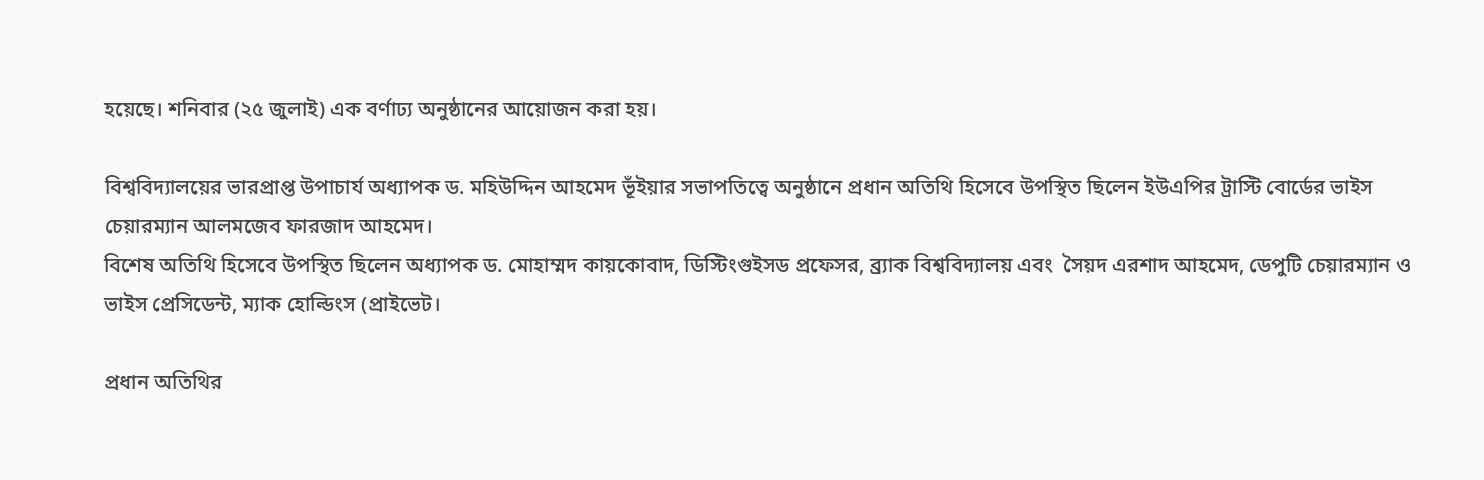হয়েছে। শনিবার (২৫ জুলাই) এক বর্ণাঢ্য অনুষ্ঠানের আয়োজন করা হয়।

বিশ্ববিদ্যালয়ের ভারপ্রাপ্ত উপাচার্য অধ্যাপক ড. মহিউদ্দিন আহমেদ ভূঁইয়ার সভাপতিত্বে অনুষ্ঠানে প্রধান অতিথি হিসেবে উপস্থিত ছিলেন ইউএপির ট্রাস্টি বোর্ডের ভাইস চেয়ারম্যান আলমজেব ফারজাদ আহমেদ।
বিশেষ অতিথি হিসেবে উপস্থিত ছিলেন অধ্যাপক ড. মোহাম্মদ কায়কোবাদ, ডিস্টিংগুইসড প্রফেসর, ব্র্যাক বিশ্ববিদ্যালয় এবং  সৈয়দ এরশাদ আহমেদ, ডেপুটি চেয়ারম্যান ও ভাইস প্রেসিডেন্ট, ম্যাক হোল্ডিংস (প্রাইভেট।

প্রধান অতিথির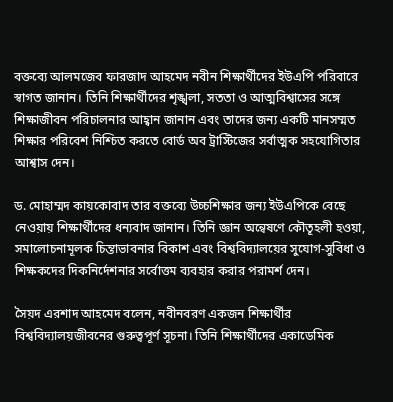বক্তব্যে আলমজেব ফারজাদ আহমেদ নবীন শিক্ষার্থীদের ইউএপি পরিবারে স্বাগত জানান। তিনি শিক্ষার্থীদের শৃঙ্খলা, সততা ও আত্মবিশ্বাসের সঙ্গে শিক্ষাজীবন পরিচালনার আহ্বান জানান এবং তাদের জন্য একটি মানসম্মত শিক্ষার পরিবেশ নিশ্চিত করতে বোর্ড অব ট্রাস্টিজের সর্বাত্মক সহযোগিতার আশ্বাস দেন।

ড. মোহাম্মদ কায়কোবাদ তার বক্তব্যে উচ্চশিক্ষার জন্য ইউএপিকে বেছে নেওয়ায় শিক্ষার্থীদের ধন্যবাদ জানান। তিনি জ্ঞান অন্বেষণে কৌতূহলী হওয়া, সমালোচনামূলক চিন্তাভাবনার বিকাশ এবং বিশ্ববিদ্যালয়ের সুযোগ-সুবিধা ও শিক্ষকদের দিকনির্দেশনার সর্বোত্তম ব্যবহার করার পরামর্শ দেন।

সৈয়দ এরশাদ আহমেদ বলেন, নবীনবরণ একজন শিক্ষার্থীর বিশ্ববিদ্যালয়জীবনের গুরুত্বপূর্ণ সূচনা। তিনি শিক্ষার্থীদের একাডেমিক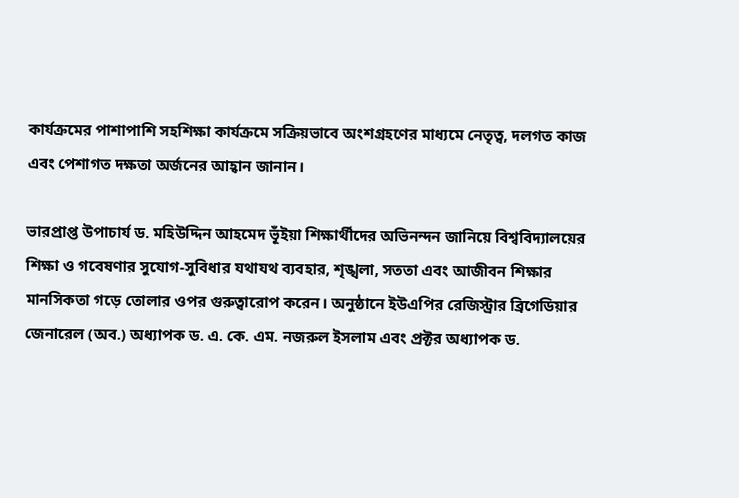কার্যক্রমের পাশাপাশি সহশিক্ষা কার্যক্রমে সক্রিয়ভাবে অংশগ্রহণের মাধ্যমে নেতৃত্ব, দলগত কাজ এবং পেশাগত দক্ষতা অর্জনের আহ্বান জানান।

ভারপ্রাপ্ত উপাচার্য ড. মহিউদ্দিন আহমেদ ভূঁইয়া শিক্ষার্থীদের অভিনন্দন জানিয়ে বিশ্ববিদ্যালয়ের শিক্ষা ও গবেষণার সুযোগ-সুবিধার যথাযথ ব্যবহার, শৃঙ্খলা, সততা এবং আজীবন শিক্ষার মানসিকতা গড়ে তোলার ওপর গুরুত্বারোপ করেন। অনুষ্ঠানে ইউএপির রেজিস্ট্রার ব্রিগেডিয়ার জেনারেল (অব.) অধ্যাপক ড. এ. কে. এম. নজরুল ইসলাম এবং প্রক্টর অধ্যাপক ড.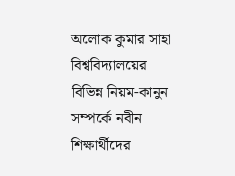অলোক কুমার সাহা বিশ্ববিদ্যালয়ের বিভিন্ন নিয়ম-কানুন সম্পর্কে নবীন শিক্ষার্থীদের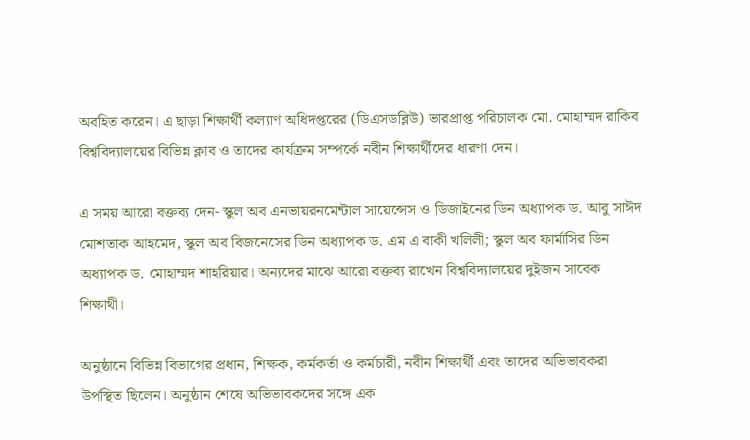অবহিত করেন। এ ছাড়া শিক্ষার্থী কল্যাণ অধিদপ্তরের (ডিএসডব্লিউ) ভারপ্রাপ্ত পরিচালক মো. মোহাম্মদ রাকিব বিশ্ববিদ্যালয়ের বিভিন্ন ক্লাব ও তাদের কার্যক্রম সম্পর্কে নবীন শিক্ষার্থীদের ধারণা দেন।

এ সময় আরো বক্তব্য দেন- স্কুল অব এনভায়রনমেন্টাল সায়েন্সেস ও ডিজাইনের ডিন অধ্যাপক ড. আবু সাঈদ মোশতাক আহমেদ, স্কুল অব বিজনেসের ডিন অধ্যাপক ড. এম এ বাকী খলিলী; স্কুল অব ফার্মাসির ডিন অধ্যাপক ড. মোহাম্মদ শাহরিয়ার। অন্যদের মাঝে আরো বক্তব্য রাখেন বিশ্ববিদ্যালয়ের দুইজন সাবেক শিক্ষাথী।

অনুষ্ঠানে বিভিন্ন বিভাগের প্রধান, শিক্ষক, কর্মকর্তা ও কর্মচারী, নবীন শিক্ষার্থী এবং তাদের অভিভাবকরা উপস্থিত ছিলেন। অনুষ্ঠান শেষে অভিভাবকদের সঙ্গে এক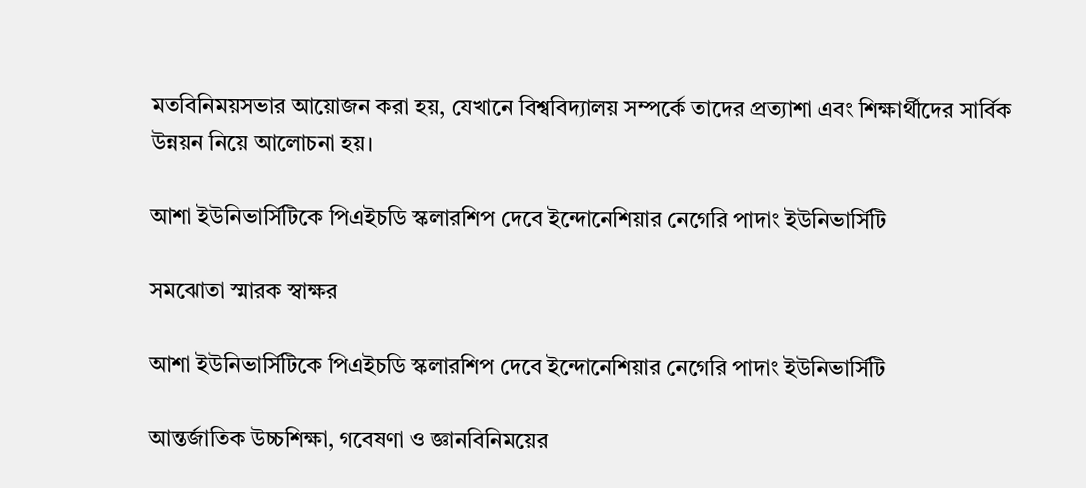মতবিনিময়সভার আয়োজন করা হয়, যেখানে বিশ্ববিদ্যালয় সম্পর্কে তাদের প্রত্যাশা এবং শিক্ষার্থীদের সার্বিক উন্নয়ন নিয়ে আলোচনা হয়।

আশা ইউনিভার্সিটিকে পিএইচডি স্কলারশিপ দেবে ইন্দোনেশিয়ার নেগেরি পাদাং ইউনিভার্সিটি

সমঝোতা স্মারক স্বাক্ষর

আশা ইউনিভার্সিটিকে পিএইচডি স্কলারশিপ দেবে ইন্দোনেশিয়ার নেগেরি পাদাং ইউনিভার্সিটি

আন্তর্জাতিক উচ্চশিক্ষা, গবেষণা ও জ্ঞানবিনিময়ের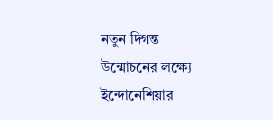নতুন দিগন্ত উন্মোচনের লক্ষ্যে ইন্দোনেশিয়ার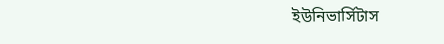ইউনিভার্সিটাস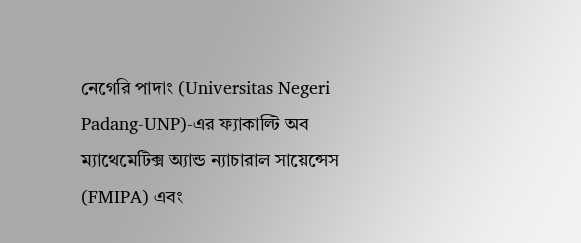নেগেরি পাদাং (Universitas Negeri Padang-UNP)-এর ফ্যাকাল্টি অব ম্যাথেমেটিক্স অ্যান্ড ন্যাচারাল সায়েন্সেস (FMIPA) এবং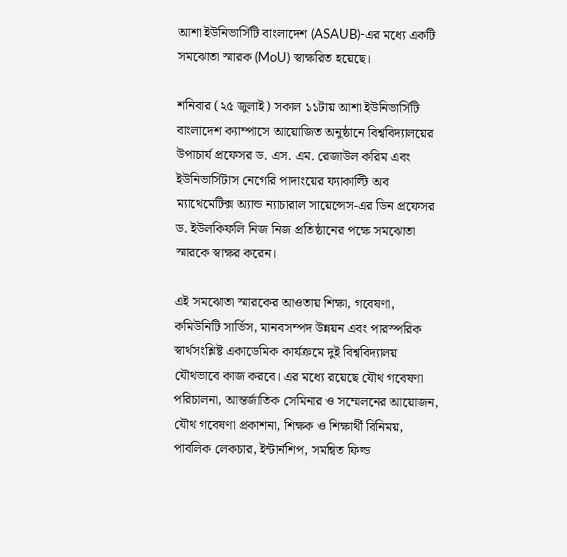আশা ইউনিভার্সিটি বাংলাদেশ (ASAUB)-এর মধ্যে একটি সমঝোতা স্মারক (MoU) স্বাক্ষরিত হয়েছে।

শনিবার (২৫ জুলাই) সকাল ১১টায় আশা ইউনিভার্সিটি বাংলাদেশ ক্যাম্পাসে আয়োজিত অনুষ্ঠানে বিশ্ববিদ্যালয়ের উপাচার্য প্রফেসর ড. এস. এম. রেজাউল করিম এবং ইউনিভার্সিটাস নেগেরি পাদাংয়ের ফ্যাকাল্টি অব ম্যাথেমেটিক্স অ্যান্ড ন্যাচারাল সায়েন্সেস-এর ডিন প্রফেসর ড. ইউলকিফলি নিজ নিজ প্রতিষ্ঠানের পক্ষে সমঝোতা স্মারকে স্বাক্ষর করেন।

এই সমঝোতা স্মারকের আওতায় শিক্ষা, গবেষণা, কমিউনিটি সার্ভিস, মানবসম্পদ উন্নয়ন এবং পারস্পরিক স্বার্থসংশ্লিষ্ট একাডেমিক কার্যক্রমে দুই বিশ্ববিদ্যালয় যৌথভাবে কাজ করবে। এর মধ্যে রয়েছে যৌথ গবেষণা পরিচালনা, আন্তর্জাতিক সেমিনার ও সম্মেলনের আয়োজন, যৌথ গবেষণা প্রকাশনা, শিক্ষক ও শিক্ষার্থী বিনিময়, পাবলিক লেকচার, ইন্টার্নশিপ, সমন্বিত ফিল্ড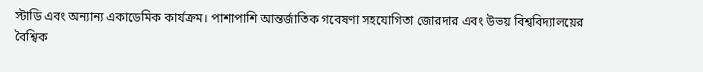স্টাডি এবং অন্যান্য একাডেমিক কার্যক্রম। পাশাপাশি আন্তর্জাতিক গবেষণা সহযোগিতা জোরদার এবং উভয় বিশ্ববিদ্যালয়ের বৈশ্বিক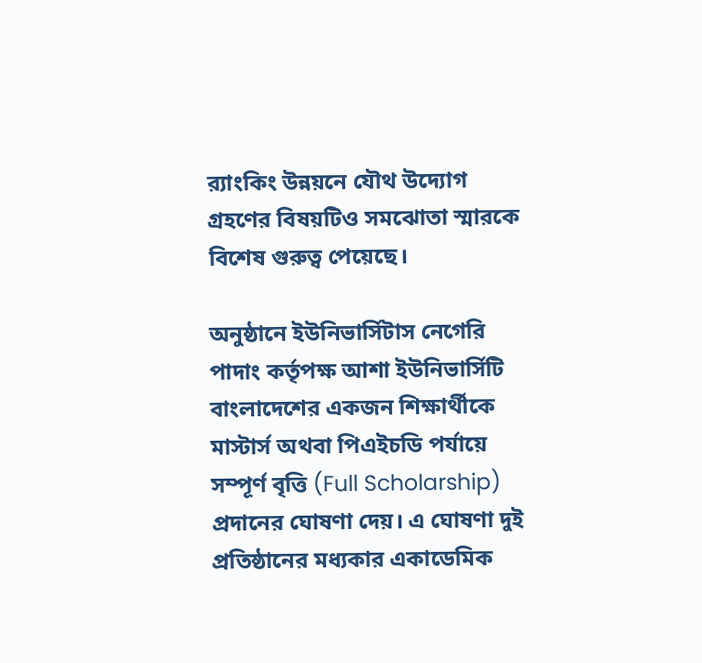র‌্যাংকিং উন্নয়নে যৌথ উদ্যোগ গ্রহণের বিষয়টিও সমঝোতা স্মারকে বিশেষ গুরুত্ব পেয়েছে।

অনুষ্ঠানে ইউনিভার্সিটাস নেগেরি পাদাং কর্তৃপক্ষ আশা ইউনিভার্সিটি বাংলাদেশের একজন শিক্ষার্থীকে মাস্টার্স অথবা পিএইচডি পর্যায়ে সম্পূর্ণ বৃত্তি (Full Scholarship) প্রদানের ঘোষণা দেয়। এ ঘোষণা দুই প্রতিষ্ঠানের মধ্যকার একাডেমিক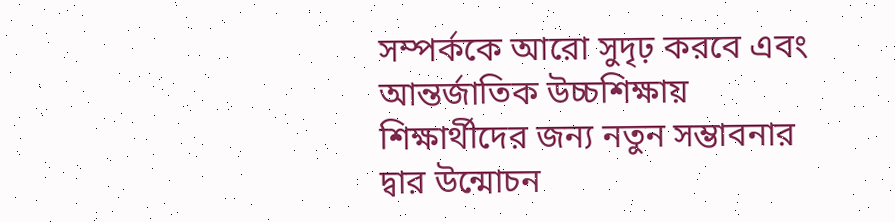সম্পর্ককে আরো সুদৃঢ় করবে এবং আন্তর্জাতিক উচ্চশিক্ষায় শিক্ষার্থীদের জন্য নতুন সম্ভাবনার দ্বার উন্মোচন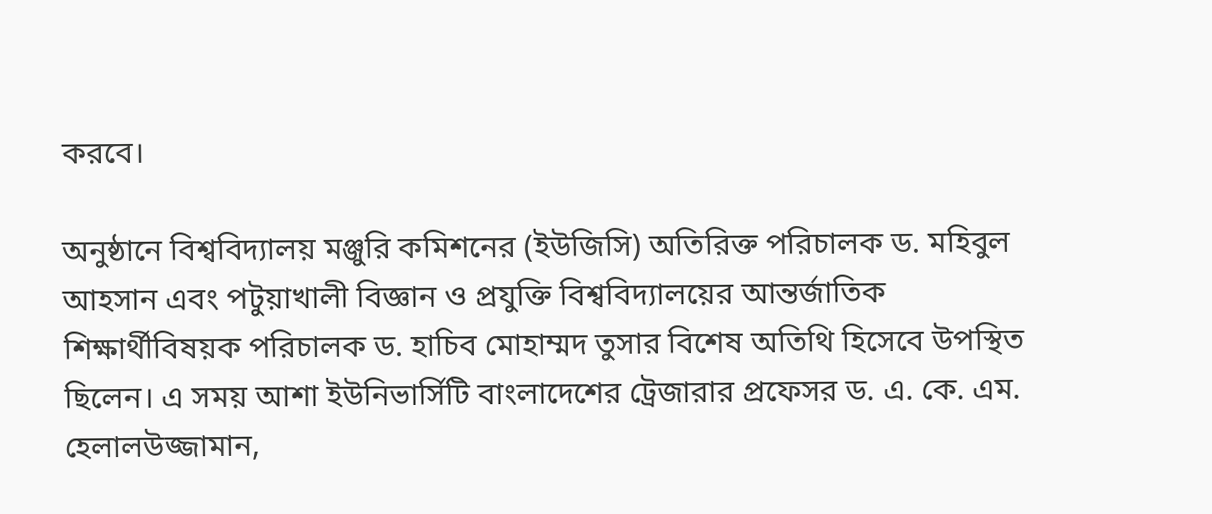করবে।

অনুষ্ঠানে বিশ্ববিদ্যালয় মঞ্জুরি কমিশনের (ইউজিসি) অতিরিক্ত পরিচালক ড. মহিবুল আহসান এবং পটুয়াখালী বিজ্ঞান ও প্রযুক্তি বিশ্ববিদ্যালয়ের আন্তর্জাতিক শিক্ষার্থীবিষয়ক পরিচালক ড. হাচিব মোহাম্মদ তুসার বিশেষ অতিথি হিসেবে উপস্থিত ছিলেন। এ সময় আশা ইউনিভার্সিটি বাংলাদেশের ট্রেজারার প্রফেসর ড. এ. কে. এম. হেলালউজ্জামান,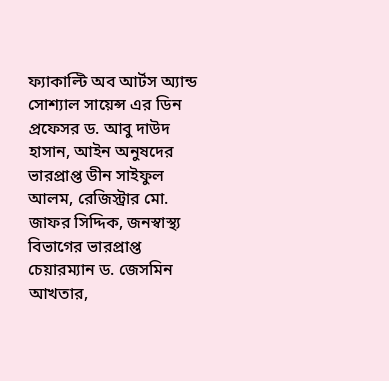ফ্যাকাল্টি অব আর্টস অ্যান্ড সোশ্যাল সায়েন্স এর ডিন প্রফেসর ড. আবু দাউদ হাসান, আইন অনুষদের ভারপ্রাপ্ত ডীন সাইফুল আলম, রেজিস্ট্রার মো. জাফর সিদ্দিক, জনস্বাস্থ্য বিভাগের ভারপ্রাপ্ত চেয়ারম্যান ড. জেসমিন আখতার,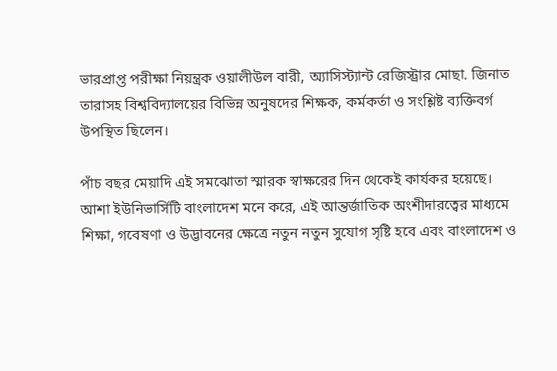ভারপ্রাপ্ত পরীক্ষা নিয়ন্ত্রক ওয়ালীউল বারী, অ্যাসিস্ট্যান্ট রেজিস্ট্রার মোছা. জিনাত তারাসহ বিশ্ববিদ্যালয়ের বিভিন্ন অনুষদের শিক্ষক, কর্মকর্তা ও সংশ্লিষ্ট ব্যক্তিবর্গ উপস্থিত ছিলেন।

পাঁচ বছর মেয়াদি এই সমঝোতা স্মারক স্বাক্ষরের দিন থেকেই কার্যকর হয়েছে। আশা ইউনিভার্সিটি বাংলাদেশ মনে করে, এই আন্তর্জাতিক অংশীদারত্বের মাধ্যমে শিক্ষা, গবেষণা ও উদ্ভাবনের ক্ষেত্রে নতুন নতুন সুযোগ সৃষ্টি হবে এবং বাংলাদেশ ও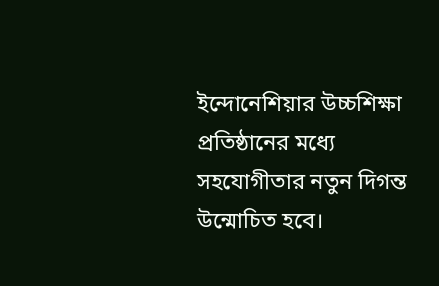ইন্দোনেশিয়ার উচ্চশিক্ষা প্রতিষ্ঠানের মধ্যে সহযোগীতার নতুন দিগন্ত উন্মোচিত হবে।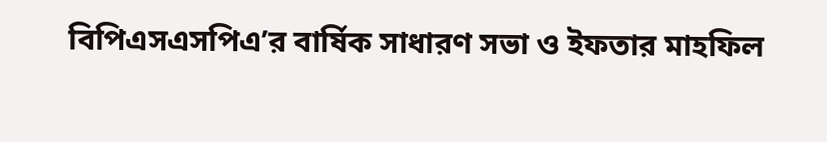বিপিএসএসপিএ’র বার্ষিক সাধারণ সভা ও ইফতার মাহফিল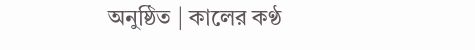অনুষ্ঠিত | কালের কণ্ঠ